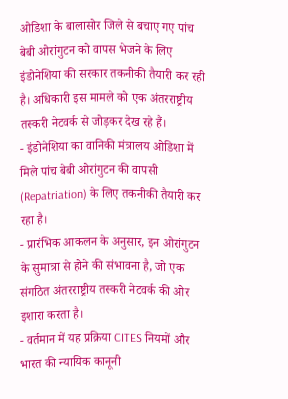ओडिशा के बालासोर जिले से बचाए गए पांच बेबी ओरांगुटन को वापस भेजने के लिए इंडोनेशिया की सरकार तकनीकी तैयारी कर रही है। अधिकारी इस मामले को एक अंतरराष्ट्रीय तस्करी नेटवर्क से जोड़कर देख रहे हैं।
- इंडोनेशिया का वानिकी मंत्रालय ओडिशा में मिले पांच बेबी ओरांगुटन की वापसी (Repatriation) के लिए तकनीकी तैयारी कर रहा है।
- प्रारंभिक आकलन के अनुसार, इन ओरांगुटन के सुमात्रा से होने की संभावना है, जो एक संगठित अंतरराष्ट्रीय तस्करी नेटवर्क की ओर इशारा करता है।
- वर्तमान में यह प्रक्रिया CITES नियमों और भारत की न्यायिक कानूनी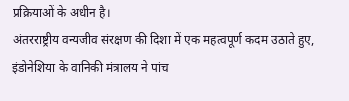प्रक्रियाओं के अधीन है।
अंतरराष्ट्रीय वन्यजीव संरक्षण की दिशा में एक महत्वपूर्ण कदम उठाते हुए, इंडोनेशिया के वानिकी मंत्रालय ने पांच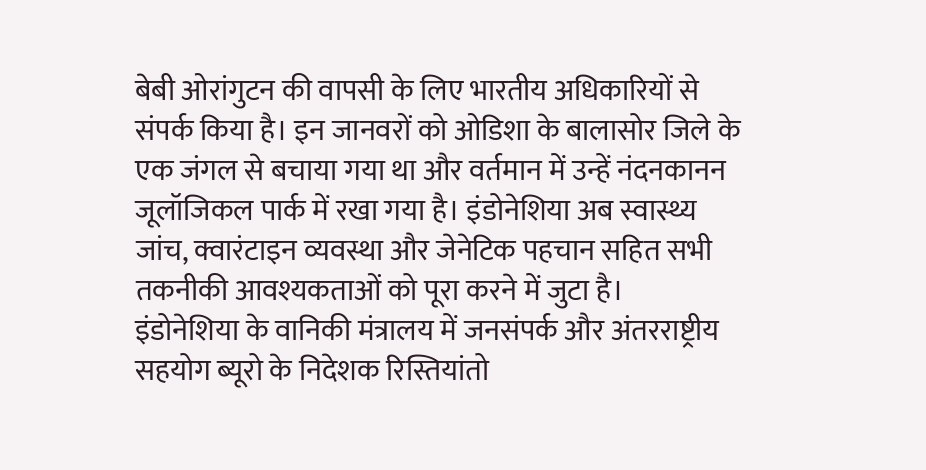बेबी ओरांगुटन की वापसी के लिए भारतीय अधिकारियों से संपर्क किया है। इन जानवरों को ओडिशा के बालासोर जिले के एक जंगल से बचाया गया था और वर्तमान में उन्हें नंदनकानन जूलॉजिकल पार्क में रखा गया है। इंडोनेशिया अब स्वास्थ्य जांच, क्वारंटाइन व्यवस्था और जेनेटिक पहचान सहित सभी तकनीकी आवश्यकताओं को पूरा करने में जुटा है।
इंडोनेशिया के वानिकी मंत्रालय में जनसंपर्क और अंतरराष्ट्रीय सहयोग ब्यूरो के निदेशक रिस्तियांतो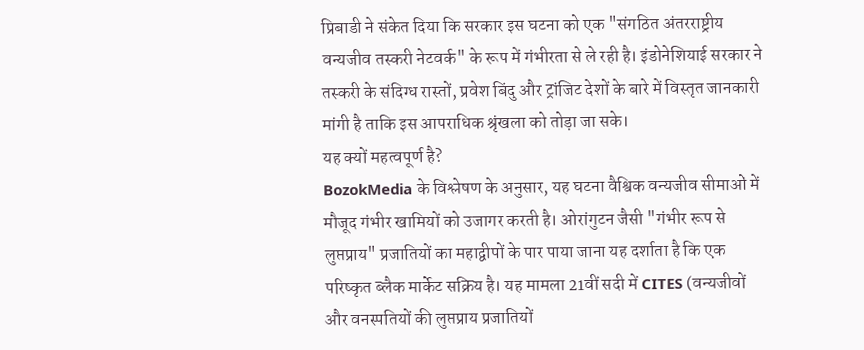प्रिबाडी ने संकेत दिया कि सरकार इस घटना को एक "संगठित अंतरराष्ट्रीय वन्यजीव तस्करी नेटवर्क" के रूप में गंभीरता से ले रही है। इंडोनेशियाई सरकार ने तस्करी के संदिग्ध रास्तों, प्रवेश बिंदु और ट्रांजिट देशों के बारे में विस्तृत जानकारी मांगी है ताकि इस आपराधिक श्रृंखला को तोड़ा जा सके।
यह क्यों महत्वपूर्ण है?
BozokMedia के विश्लेषण के अनुसार, यह घटना वैश्विक वन्यजीव सीमाओं में मौजूद गंभीर खामियों को उजागर करती है। ओरांगुटन जैसी "गंभीर रूप से लुप्तप्राय" प्रजातियों का महाद्वीपों के पार पाया जाना यह दर्शाता है कि एक परिष्कृत ब्लैक मार्केट सक्रिय है। यह मामला 21वीं सदी में CITES (वन्यजीवों और वनस्पतियों की लुप्तप्राय प्रजातियों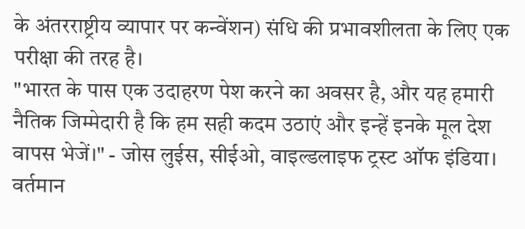के अंतरराष्ट्रीय व्यापार पर कन्वेंशन) संधि की प्रभावशीलता के लिए एक परीक्षा की तरह है।
"भारत के पास एक उदाहरण पेश करने का अवसर है, और यह हमारी नैतिक जिम्मेदारी है कि हम सही कदम उठाएं और इन्हें इनके मूल देश वापस भेजें।" - जोस लुईस, सीईओ, वाइल्डलाइफ ट्रस्ट ऑफ इंडिया।
वर्तमान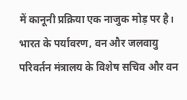में कानूनी प्रक्रिया एक नाजुक मोड़ पर है। भारत के पर्यावरण, वन और जलवायु परिवर्तन मंत्रालय के विशेष सचिव और वन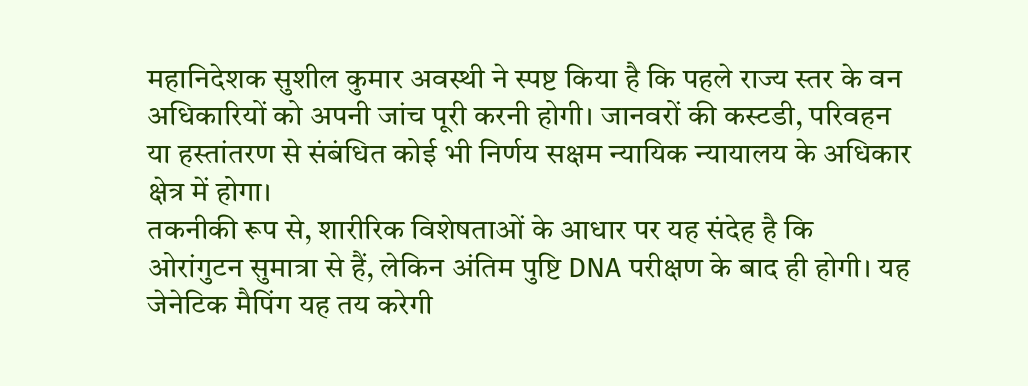महानिदेशक सुशील कुमार अवस्थी ने स्पष्ट किया है कि पहले राज्य स्तर के वन अधिकारियों को अपनी जांच पूरी करनी होगी। जानवरों की कस्टडी, परिवहन या हस्तांतरण से संबंधित कोई भी निर्णय सक्षम न्यायिक न्यायालय के अधिकार क्षेत्र में होगा।
तकनीकी रूप से, शारीरिक विशेषताओं के आधार पर यह संदेह है कि ओरांगुटन सुमात्रा से हैं, लेकिन अंतिम पुष्टि DNA परीक्षण के बाद ही होगी। यह जेनेटिक मैपिंग यह तय करेगी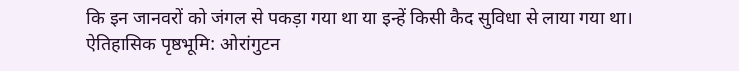कि इन जानवरों को जंगल से पकड़ा गया था या इन्हें किसी कैद सुविधा से लाया गया था।
ऐतिहासिक पृष्ठभूमि: ओरांगुटन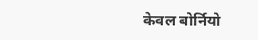केवल बोर्नियो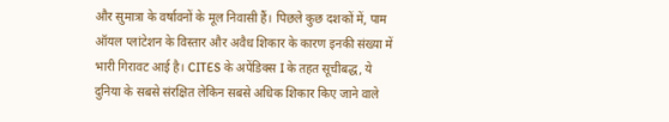और सुमात्रा के वर्षावनों के मूल निवासी हैं। पिछले कुछ दशकों में, पाम ऑयल प्लांटेशन के विस्तार और अवैध शिकार के कारण इनकी संख्या में भारी गिरावट आई है। CITES के अपेंडिक्स I के तहत सूचीबद्ध, ये दुनिया के सबसे संरक्षित लेकिन सबसे अधिक शिकार किए जाने वाले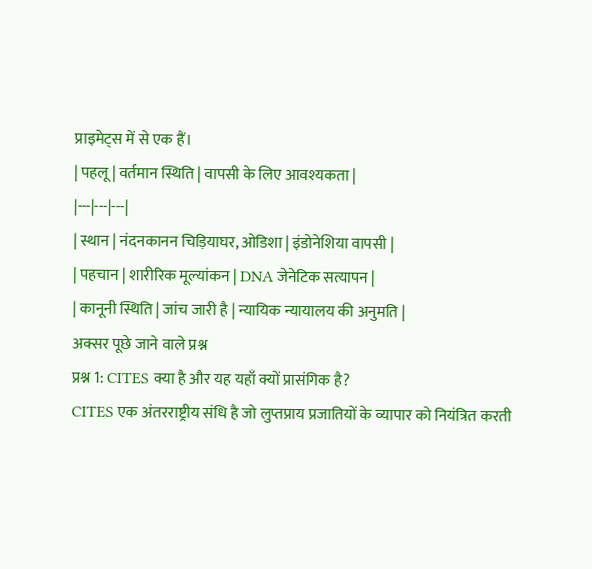प्राइमेट्स में से एक हैं।
| पहलू | वर्तमान स्थिति | वापसी के लिए आवश्यकता |
|---|---|---|
| स्थान | नंदनकानन चिड़ियाघर, ओडिशा | इंडोनेशिया वापसी |
| पहचान | शारीरिक मूल्यांकन | DNA जेनेटिक सत्यापन |
| कानूनी स्थिति | जांच जारी है | न्यायिक न्यायालय की अनुमति |
अक्सर पूछे जाने वाले प्रश्न
प्रश्न 1: CITES क्या है और यह यहाँ क्यों प्रासंगिक है?
CITES एक अंतरराष्ट्रीय संधि है जो लुप्तप्राय प्रजातियों के व्यापार को नियंत्रित करती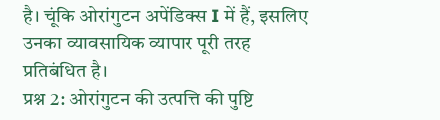है। चूंकि ओरांगुटन अपेंडिक्स I में हैं, इसलिए उनका व्यावसायिक व्यापार पूरी तरह प्रतिबंधित है।
प्रश्न 2: ओरांगुटन की उत्पत्ति की पुष्टि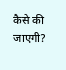कैसे की जाएगी?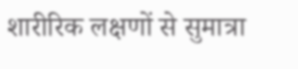शारीरिक लक्षणों से सुमात्रा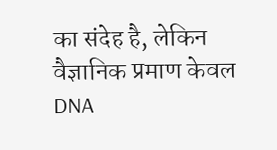का संदेह है, लेकिन वैज्ञानिक प्रमाण केवल DNA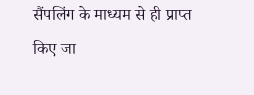सैंपलिंग के माध्यम से ही प्राप्त किए जा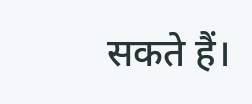सकते हैं।